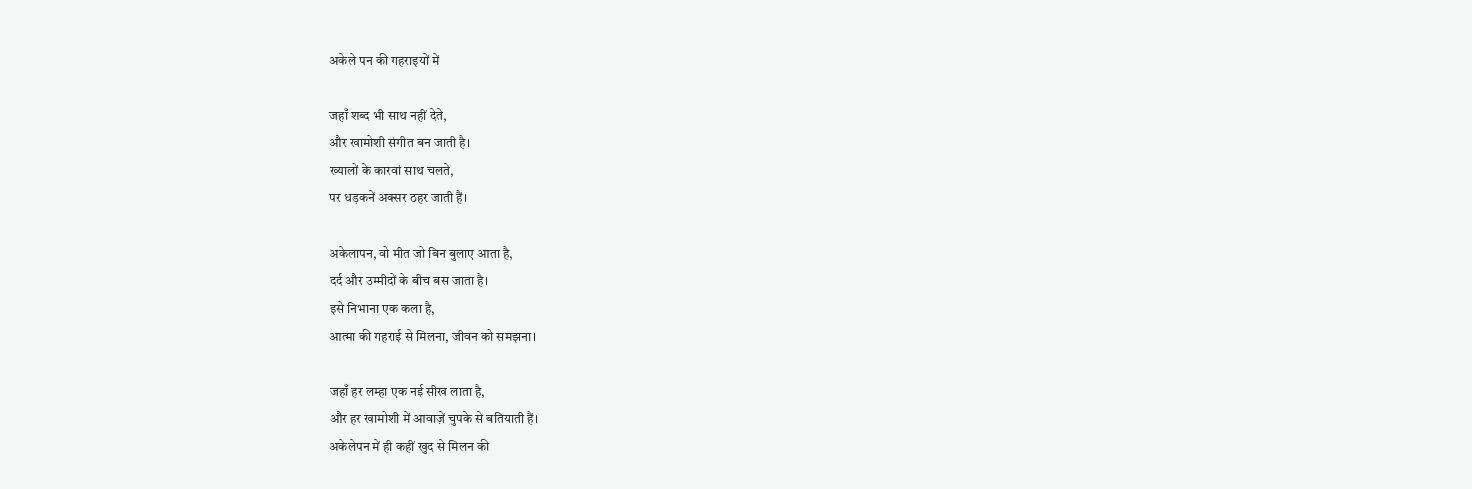अकेले पन की गहराइयों में

जहाँ शब्द भी साथ नहीं देते,
और खामोशी संगीत बन जाती है।
ख्यालों के कारवां साथ चलते,
पर धड़कनें अक्सर ठहर जाती हैं।

अकेलापन, वो मीत जो बिन बुलाए आता है,
दर्द और उम्मीदों के बीच बस जाता है।
इसे निभाना एक कला है,
आत्मा की गहराई से मिलना, जीवन को समझना।

जहाँ हर लम्हा एक नई सीख लाता है,
और हर खामोशी में आवाज़ें चुपके से बतियाती हैं।
अकेलेपन में ही कहीं खुद से मिलन की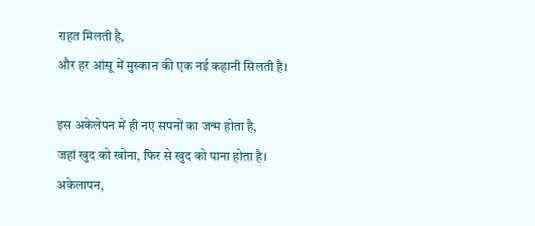राहत मिलती है,
और हर आंसू में मुस्कान की एक नई कहानी सिलती है।

इस अकेलेपन में ही नए सपनों का जन्म होता है,
जहां खुद को खोना, फिर से खुद को पाना होता है।
अकेलापन,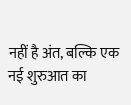नहीं है अंत, बल्कि एक नई शुरुआत का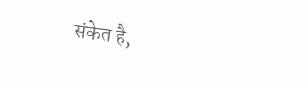संकेत है,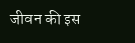जीवन की इस